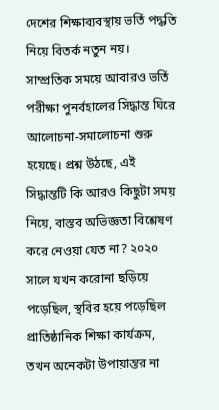দেশের শিক্ষাব্যবস্থায় ভর্তি পদ্ধতি নিয়ে বিতর্ক নতুন নয়। সাম্প্রতিক সময়ে আবারও ভর্তি পরীক্ষা পুনর্বহালের সিদ্ধান্ত ঘিরে আলোচনা-সমালোচনা শুরু হয়েছে। প্রশ্ন উঠছে, এই সিদ্ধান্তটি কি আরও কিছুটা সময় নিয়ে, বাস্তব অভিজ্ঞতা বিশ্লেষণ করে নেওয়া যেত না? ২০২০ সালে যখন করোনা ছড়িয়ে পড়েছিল, স্থবির হয়ে পড়েছিল প্রাতিষ্ঠানিক শিক্ষা কার্যক্রম, তখন অনেকটা উপায়ান্তর না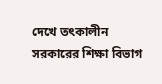দেখে তৎকালীন সরকারের শিক্ষা বিভাগ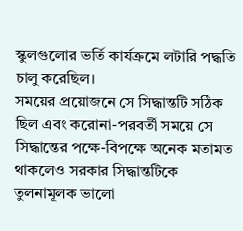স্কুলগুলোর ভর্তি কার্যক্রমে লটারি পদ্ধতি চালু করেছিল।
সময়ের প্রয়োজনে সে সিদ্ধান্তটি সঠিক ছিল এবং করোনা-পরবর্তী সময়ে সে সিদ্ধান্তের পক্ষে-বিপক্ষে অনেক মতামত থাকলেও সরকার সিদ্ধান্তটিকে তুলনামূলক ভালো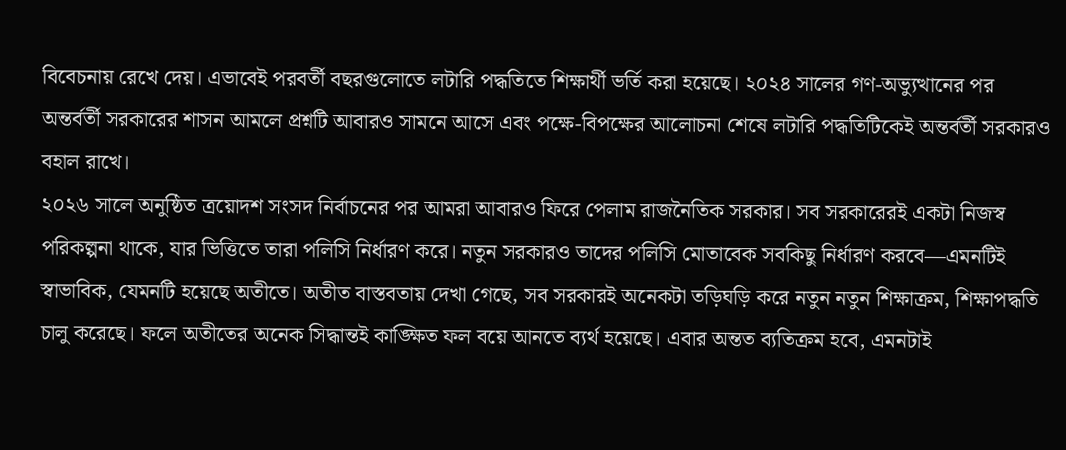বিবেচনায় রেখে দেয়। এভাবেই পরবর্তী বছরগুলোতে লটারি পদ্ধতিতে শিক্ষার্থী ভর্তি করা হয়েছে। ২০২৪ সালের গণ-অভ্যুত্থানের পর অন্তর্বর্তী সরকারের শাসন আমলে প্রশ্নটি আবারও সামনে আসে এবং পক্ষে-বিপক্ষের আলোচনা শেষে লটারি পদ্ধতিটিকেই অন্তর্বর্তী সরকারও বহাল রাখে।
২০২৬ সালে অনুষ্ঠিত ত্রয়োদশ সংসদ নির্বাচনের পর আমরা আবারও ফিরে পেলাম রাজনৈতিক সরকার। সব সরকারেরই একটা নিজস্ব পরিকল্পনা থাকে, যার ভিত্তিতে তারা পলিসি নির্ধারণ করে। নতুন সরকারও তাদের পলিসি মোতাবেক সবকিছু নির্ধারণ করবে—এমনটিই স্বাভাবিক, যেমনটি হয়েছে অতীতে। অতীত বাস্তবতায় দেখা গেছে, সব সরকারই অনেকটা তড়িঘড়ি করে নতুন নতুন শিক্ষাক্রম, শিক্ষাপদ্ধতি চালু করেছে। ফলে অতীতের অনেক সিদ্ধান্তই কাঙ্ক্ষিত ফল বয়ে আনতে ব্যর্থ হয়েছে। এবার অন্তত ব্যতিক্রম হবে, এমনটাই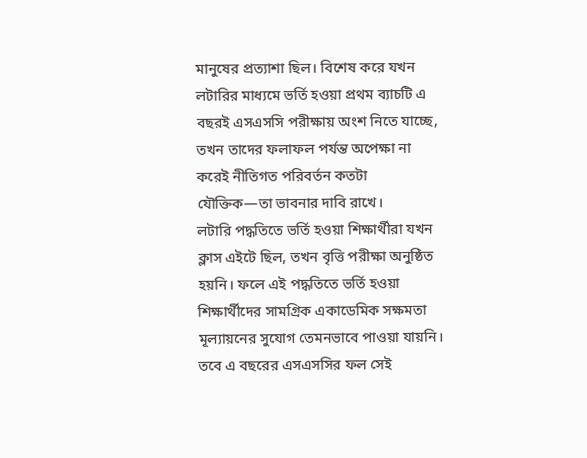মানুষের প্রত্যাশা ছিল। বিশেষ করে যখন লটারির মাধ্যমে ভর্তি হওয়া প্রথম ব্যাচটি এ বছরই এসএসসি পরীক্ষায় অংশ নিতে যাচ্ছে, তখন তাদের ফলাফল পর্যন্ত অপেক্ষা না করেই নীতিগত পরিবর্তন কতটা যৌক্তিক—তা ভাবনার দাবি রাখে।
লটারি পদ্ধতিতে ভর্তি হওয়া শিক্ষার্থীরা যখন ক্লাস এইটে ছিল, তখন বৃত্তি পরীক্ষা অনুষ্ঠিত হয়নি। ফলে এই পদ্ধতিতে ভর্তি হওয়া শিক্ষার্থীদের সামগ্রিক একাডেমিক সক্ষমতা মূল্যায়নের সুযোগ তেমনভাবে পাওয়া যায়নি। তবে এ বছরের এসএসসির ফল সেই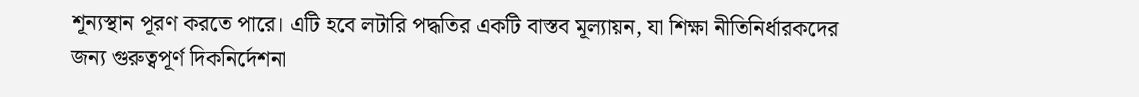শূন্যস্থান পূরণ করতে পারে। এটি হবে লটারি পদ্ধতির একটি বাস্তব মূল্যায়ন, যা শিক্ষা নীতিনির্ধারকদের জন্য গুরুত্বপূর্ণ দিকনির্দেশনা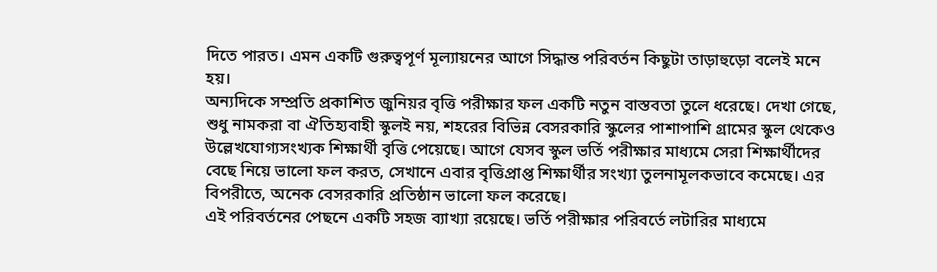দিতে পারত। এমন একটি গুরুত্বপূর্ণ মূল্যায়নের আগে সিদ্ধান্ত পরিবর্তন কিছুটা তাড়াহুড়ো বলেই মনে হয়।
অন্যদিকে সম্প্রতি প্রকাশিত জুনিয়র বৃত্তি পরীক্ষার ফল একটি নতুন বাস্তবতা তুলে ধরেছে। দেখা গেছে, শুধু নামকরা বা ঐতিহ্যবাহী স্কুলই নয়, শহরের বিভিন্ন বেসরকারি স্কুলের পাশাপাশি গ্রামের স্কুল থেকেও উল্লেখযোগ্যসংখ্যক শিক্ষার্থী বৃত্তি পেয়েছে। আগে যেসব স্কুল ভর্তি পরীক্ষার মাধ্যমে সেরা শিক্ষার্থীদের বেছে নিয়ে ভালো ফল করত, সেখানে এবার বৃত্তিপ্রাপ্ত শিক্ষার্থীর সংখ্যা তুলনামূলকভাবে কমেছে। এর বিপরীতে, অনেক বেসরকারি প্রতিষ্ঠান ভালো ফল করেছে।
এই পরিবর্তনের পেছনে একটি সহজ ব্যাখ্যা রয়েছে। ভর্তি পরীক্ষার পরিবর্তে লটারির মাধ্যমে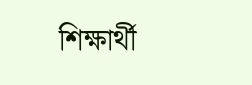শিক্ষার্থী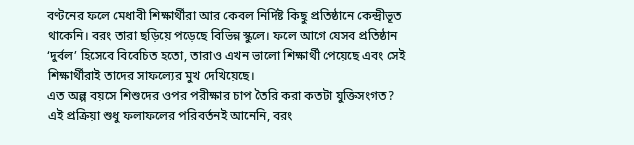বণ্টনের ফলে মেধাবী শিক্ষার্থীরা আর কেবল নির্দিষ্ট কিছু প্রতিষ্ঠানে কেন্দ্রীভূত থাকেনি। বরং তারা ছড়িয়ে পড়েছে বিভিন্ন স্কুলে। ফলে আগে যেসব প্রতিষ্ঠান ‘দুর্বল’ হিসেবে বিবেচিত হতো, তারাও এখন ভালো শিক্ষার্থী পেয়েছে এবং সেই শিক্ষার্থীরাই তাদের সাফল্যের মুখ দেখিয়েছে।
এত অল্প বয়সে শিশুদের ওপর পরীক্ষার চাপ তৈরি করা কতটা যুক্তিসংগত?
এই প্রক্রিয়া শুধু ফলাফলের পরিবর্তনই আনেনি, বরং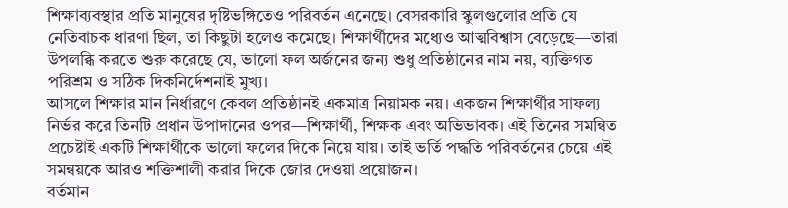শিক্ষাব্যবস্থার প্রতি মানুষের দৃষ্টিভঙ্গিতেও পরিবর্তন এনেছে। বেসরকারি স্কুলগুলোর প্রতি যে নেতিবাচক ধারণা ছিল, তা কিছুটা হলেও কমেছে। শিক্ষার্থীদের মধ্যেও আত্মবিশ্বাস বেড়েছে—তারা উপলব্ধি করতে শুরু করেছে যে, ভালো ফল অর্জনের জন্য শুধু প্রতিষ্ঠানের নাম নয়, ব্যক্তিগত পরিশ্রম ও সঠিক দিকনির্দেশনাই মুখ্য।
আসলে শিক্ষার মান নির্ধারণে কেবল প্রতিষ্ঠানই একমাত্র নিয়ামক নয়। একজন শিক্ষার্থীর সাফল্য নির্ভর করে তিনটি প্রধান উপাদানের ওপর—শিক্ষার্থী, শিক্ষক এবং অভিভাবক। এই তিনের সমন্বিত প্রচেষ্টাই একটি শিক্ষার্থীকে ভালো ফলের দিকে নিয়ে যায়। তাই ভর্তি পদ্ধতি পরিবর্তনের চেয়ে এই সমন্বয়কে আরও শক্তিশালী করার দিকে জোর দেওয়া প্রয়োজন।
বর্তমান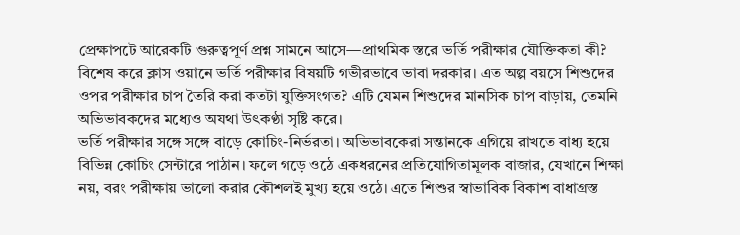প্রেক্ষাপটে আরেকটি গুরুত্বপূর্ণ প্রশ্ন সামনে আসে—প্রাথমিক স্তরে ভর্তি পরীক্ষার যৌক্তিকতা কী? বিশেষ করে ক্লাস ওয়ানে ভর্তি পরীক্ষার বিষয়টি গভীরভাবে ভাবা দরকার। এত অল্প বয়সে শিশুদের ওপর পরীক্ষার চাপ তৈরি করা কতটা যুক্তিসংগত? এটি যেমন শিশুদের মানসিক চাপ বাড়ায়, তেমনি অভিভাবকদের মধ্যেও অযথা উৎকণ্ঠা সৃষ্টি করে।
ভর্তি পরীক্ষার সঙ্গে সঙ্গে বাড়ে কোচিং-নির্ভরতা। অভিভাবকেরা সন্তানকে এগিয়ে রাখতে বাধ্য হয়ে বিভিন্ন কোচিং সেন্টারে পাঠান। ফলে গড়ে ওঠে একধরনের প্রতিযোগিতামূলক বাজার, যেখানে শিক্ষা নয়, বরং পরীক্ষায় ভালো করার কৌশলই মুখ্য হয়ে ওঠে। এতে শিশুর স্বাভাবিক বিকাশ বাধাগ্রস্ত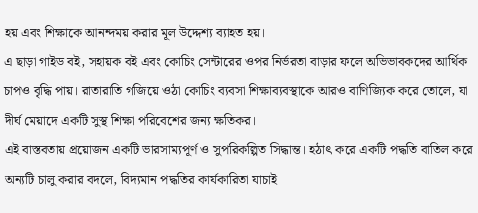হয় এবং শিক্ষাকে আনন্দময় করার মূল উদ্দেশ্য ব্যাহত হয়।
এ ছাড়া গাইড বই, সহায়ক বই এবং কোচিং সেন্টারের ওপর নির্ভরতা বাড়ার ফলে অভিভাবকদের আর্থিক চাপও বৃদ্ধি পায়। রাতারাতি গজিয়ে ওঠা কোচিং ব্যবসা শিক্ষাব্যবস্থাকে আরও বাণিজ্যিক করে তোলে, যা দীর্ঘ মেয়াদে একটি সুস্থ শিক্ষা পরিবেশের জন্য ক্ষতিকর।
এই বাস্তবতায় প্রয়োজন একটি ভারসাম্যপূর্ণ ও সুপরিকল্পিত সিদ্ধান্ত। হঠাৎ করে একটি পদ্ধতি বাতিল করে অন্যটি চালু করার বদলে, বিদ্যমান পদ্ধতির কার্যকারিতা যাচাই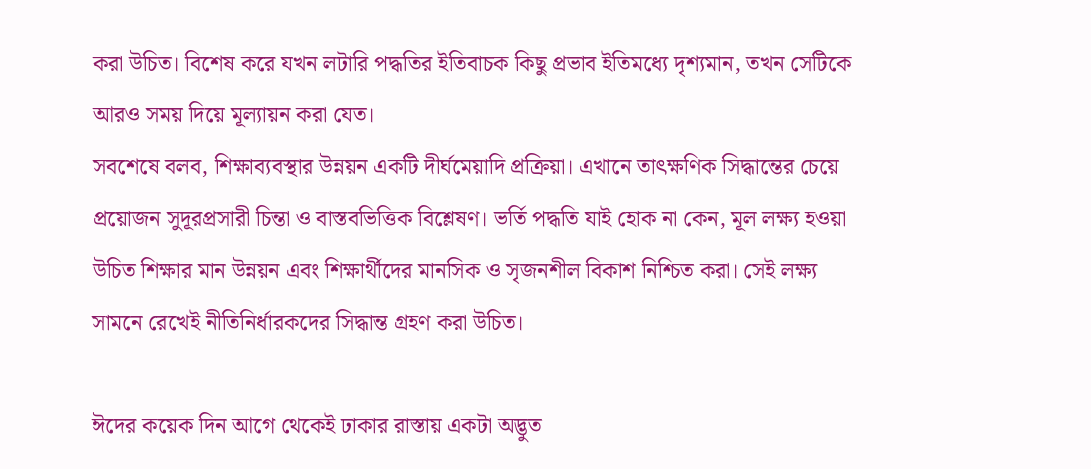করা উচিত। বিশেষ করে যখন লটারি পদ্ধতির ইতিবাচক কিছু প্রভাব ইতিমধ্যে দৃশ্যমান, তখন সেটিকে আরও সময় দিয়ে মূল্যায়ন করা যেত।
সবশেষে বলব, শিক্ষাব্যবস্থার উন্নয়ন একটি দীর্ঘমেয়াদি প্রক্রিয়া। এখানে তাৎক্ষণিক সিদ্ধান্তের চেয়ে প্রয়োজন সুদূরপ্রসারী চিন্তা ও বাস্তবভিত্তিক বিশ্লেষণ। ভর্তি পদ্ধতি যাই হোক না কেন, মূল লক্ষ্য হওয়া উচিত শিক্ষার মান উন্নয়ন এবং শিক্ষার্থীদের মানসিক ও সৃজনশীল বিকাশ নিশ্চিত করা। সেই লক্ষ্য সামনে রেখেই নীতিনির্ধারকদের সিদ্ধান্ত গ্রহণ করা উচিত।

ঈদের কয়েক দিন আগে থেকেই ঢাকার রাস্তায় একটা অদ্ভুত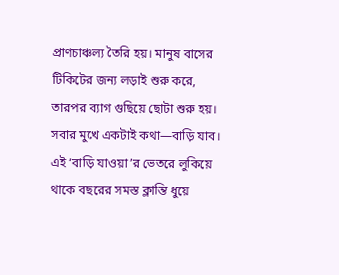প্রাণচাঞ্চল্য তৈরি হয়। মানুষ বাসের টিকিটের জন্য লড়াই শুরু করে, তারপর ব্যাগ গুছিয়ে ছোটা শুরু হয়। সবার মুখে একটাই কথা—বাড়ি যাব। এই ‘বাড়ি যাওয়া’র ভেতরে লুকিয়ে থাকে বছরের সমস্ত ক্লান্তি ধুয়ে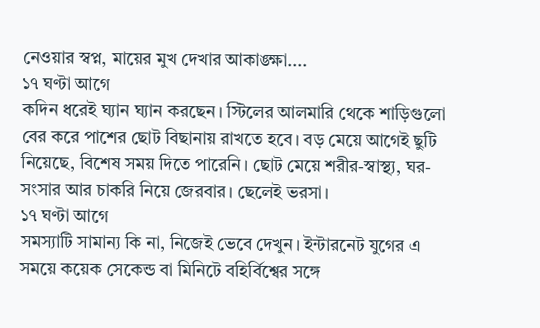নেওয়ার স্বপ্ন, মায়ের মুখ দেখার আকাঙ্ক্ষা....
১৭ ঘণ্টা আগে
কদিন ধরেই ঘ্যান ঘ্যান করছেন। স্টিলের আলমারি থেকে শাড়িগুলো বের করে পাশের ছোট বিছানায় রাখতে হবে। বড় মেয়ে আগেই ছুটি নিয়েছে, বিশেষ সময় দিতে পারেনি। ছোট মেয়ে শরীর-স্বাস্থ্য, ঘর-সংসার আর চাকরি নিয়ে জেরবার। ছেলেই ভরসা।
১৭ ঘণ্টা আগে
সমস্যাটি সামান্য কি না, নিজেই ভেবে দেখুন। ইন্টারনেট যুগের এ সময়ে কয়েক সেকেন্ড বা মিনিটে বহির্বিশ্বের সঙ্গে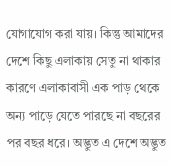যোগাযোগ করা যায়। কিন্তু আমাদের দেশে কিছু এলাকায় সেতু না থাকার কারণে এলাকাবাসী এক পাড় থেকে অন্য পাড়ে যেতে পারছে না বছরের পর বছর ধরে। অদ্ভুত এ দেশে অদ্ভুত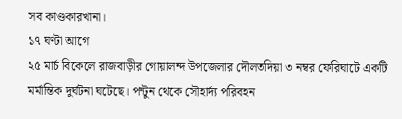সব কাণ্ডকারখানা।
১৭ ঘণ্টা আগে
২৫ মার্চ বিকেলে রাজবাড়ীর গোয়ালন্দ উপজেলার দৌলতদিয়া ৩ নম্বর ফেরিঘাটে একটি মর্মান্তিক দুর্ঘটনা ঘটেছে। পন্টুন থেকে সৌহার্দ্য পরিবহন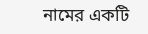নামের একটি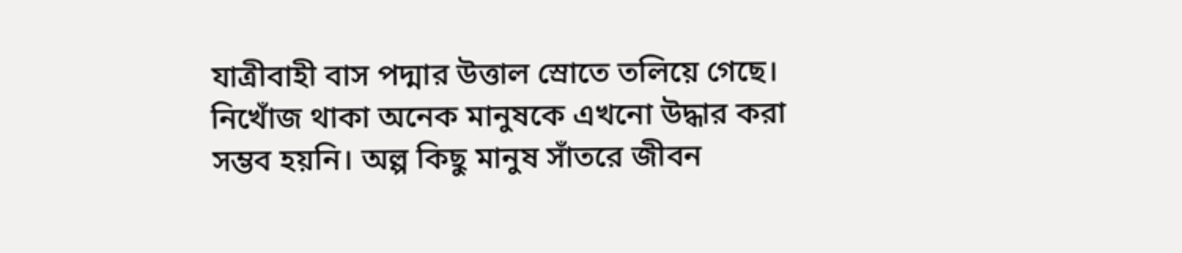যাত্রীবাহী বাস পদ্মার উত্তাল স্রোতে তলিয়ে গেছে। নিখোঁজ থাকা অনেক মানুষকে এখনো উদ্ধার করা সম্ভব হয়নি। অল্প কিছু মানুষ সাঁতরে জীবন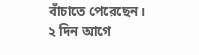বাঁচাতে পেরেছেন।
২ দিন আগে